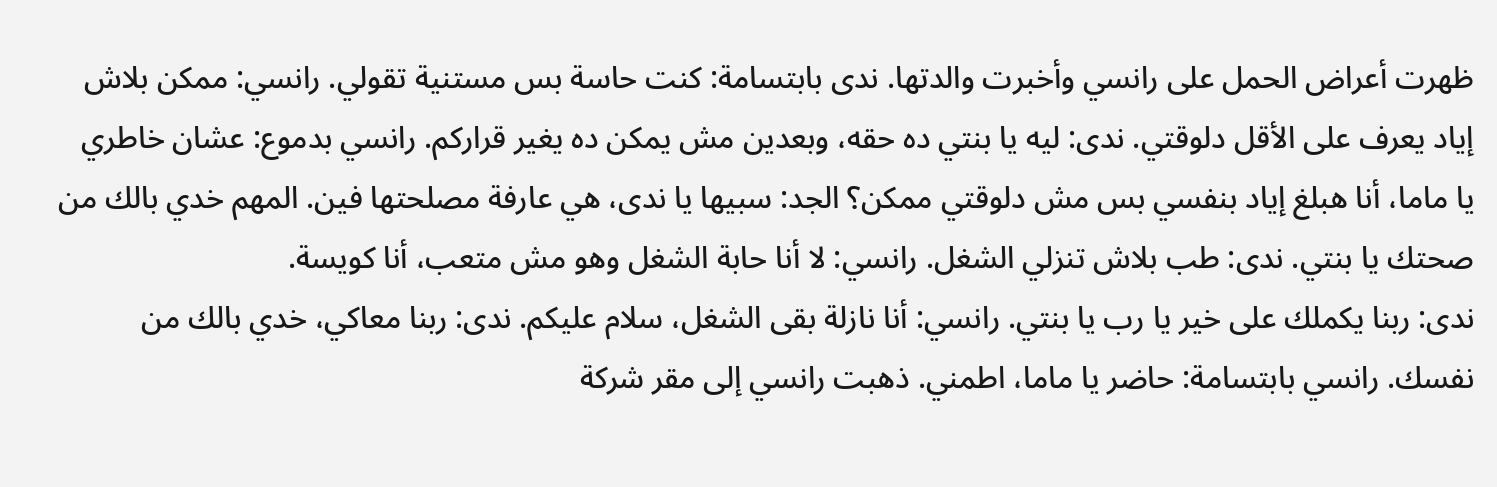ظهرت أعراض الحمل على رانسي وأخبرت والدتها. ندى بابتسامة: كنت حاسة بس مستنية تقولي. رانسي: ممكن بلاش إياد يعرف على الأقل دلوقتي. ندى: ليه يا بنتي ده حقه، وبعدين مش يمكن ده يغير قراركم. رانسي بدموع: عشان خاطري يا ماما، أنا هبلغ إياد بنفسي بس مش دلوقتي ممكن؟ الجد: سبيها يا ندى، هي عارفة مصلحتها فين. المهم خدي بالك من صحتك يا بنتي. ندى: طب بلاش تنزلي الشغل. رانسي: لا أنا حابة الشغل وهو مش متعب، أنا كويسة.
ندى: ربنا يكملك على خير يا رب يا بنتي. رانسي: أنا نازلة بقى الشغل، سلام عليكم. ندى: ربنا معاكي، خدي بالك من نفسك. رانسي بابتسامة: حاضر يا ماما، اطمني. ذهبت رانسي إلى مقر شركة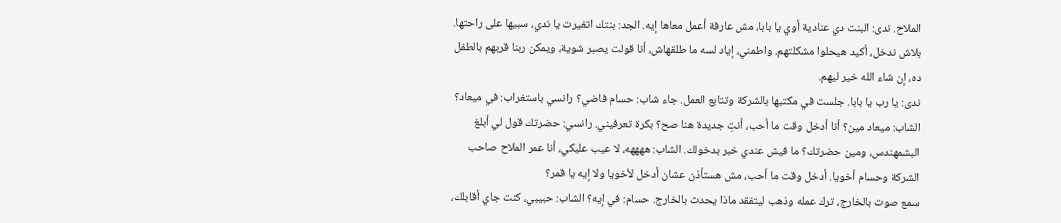الملاح. ندى: البنت دي عنادية أوي يا بابا، مش عارفة أعمل معاها إيه. الجد: بنتك اتغيرت يا ندي، سبيها على راحتها. بلاش ندخل، أكيد هيحلوا مشكلتهم. واطمني، إياد لسه ما طلقهاش، أنا قولت يصبر شوية، ويمكن ربنا قربهم بالطفل ده، إن شاء الله خير ليهم.
ندى: يا رب يا بابا. جلست في مكتبها بالشركة وتتابع العمل. جاء شاب: حسام فاضي؟ رانسي باستغراب: في ميعاد؟ الشاب: ميعاد مين؟ أنا أدخل وقت ما أحب، أنتِ جديدة هنا صح؟ بكرة تعرفيني. رانسي: حضرتك قول لي أبلغ البشمهندس، ومين حضرتك؟ ما فيش عندي خبر بدخولك. الشاب: ههههه، لا عيب عليكي، أنا عمر الملاح صاحب الشركة وحسام أخويا. أدخل وقت ما أحب، مش هستأذن عشان أدخل لأخويا ولا إيه يا قمر؟
سمع صوت بالخارج، ترك عمله وذهب ليتفقد ماذا يحدث بالخارج. حسام: في إيه؟ الشاب: حبيبي، كنت جاي أقابلك،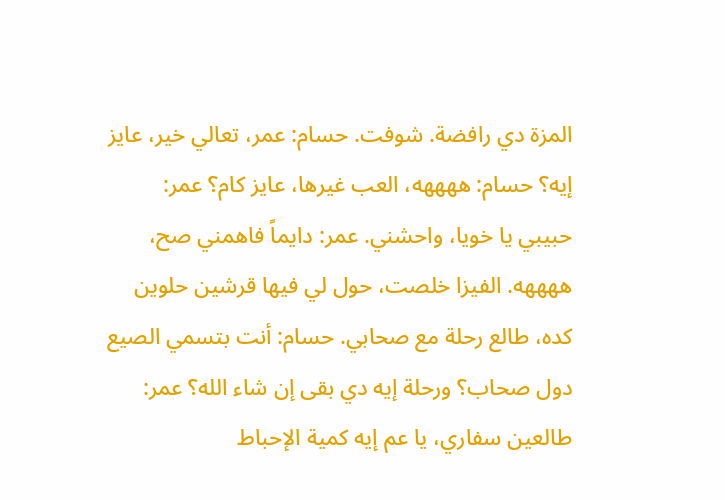المزة دي رافضة. شوفت. حسام: عمر، تعالي خير، عايز إيه؟ حسام: ههههه، العب غيرها، عايز كام؟ عمر: حبيبي يا خويا، واحشني. عمر: دايماً فاهمني صح، ههههه. الفيزا خلصت، حول لي فيها قرشين حلوين كده، طالع رحلة مع صحابي. حسام: أنت بتسمي الصيع دول صحاب؟ ورحلة إيه دي بقى إن شاء الله؟ عمر: طالعين سفاري، يا عم إيه كمية الإحباط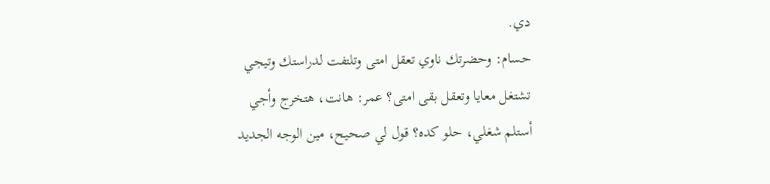دي.
حسام: وحضرتك ناوي تعقل امتى وتلتفت لدراستك وتيجي تشتغل معايا وتعقل بقى امتى؟ عمر: هانت، هتخرج وأجي أستلم شغلي، حلو كده؟ قول لي صحيح، مين الوجه الجديد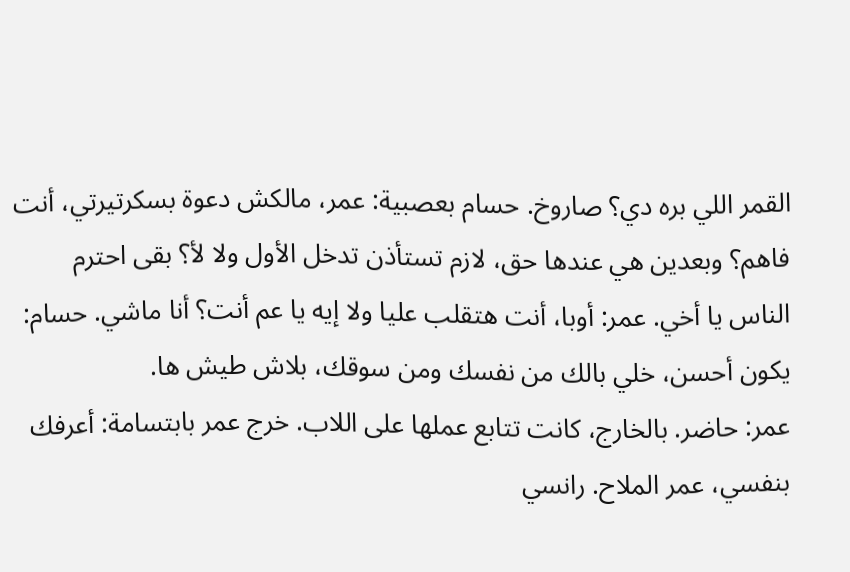القمر اللي بره دي؟ صاروخ. حسام بعصبية: عمر، مالكش دعوة بسكرتيرتي، أنت فاهم؟ وبعدين هي عندها حق، لازم تستأذن تدخل الأول ولا لأ؟ بقى احترم الناس يا أخي. عمر: أوبا، أنت هتقلب عليا ولا إيه يا عم أنت؟ أنا ماشي. حسام: يكون أحسن، خلي بالك من نفسك ومن سوقك، بلاش طيش ها.
عمر: حاضر. بالخارج، كانت تتابع عملها على اللاب. خرج عمر بابتسامة: أعرفك بنفسي، عمر الملاح. رانسي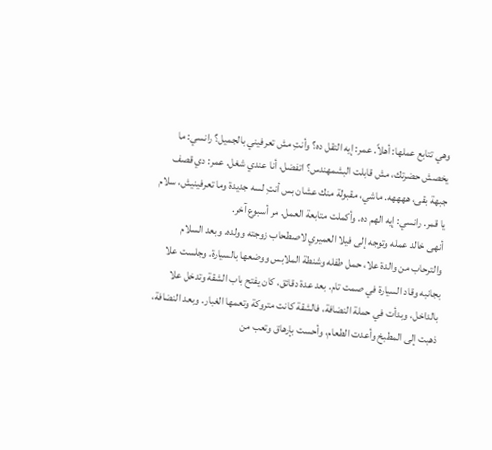وهي تتابع عملها: أهلاً. عمر: إيه التقل ده؟ وأنتِ مش تعرفيني بالجميل؟ رانسي: ما يخصش حضرتك، مش قابلت البشمهندس؟ اتفضل، أنا عندي شغل. عمر: دي قصف جبهة بقى، ههههه. ماشي، مقبولة منك عشان بس أنتِ لسه جديدة وما تعرفينيش، سلام يا قمر. رانسي: إيه الهم ده. وأكملت متابعة العمل. مر أسبوع آخر.
أنهى خالد عمله وتوجه إلى فيلا العميري لاصطحاب زوجته وولده. وبعد السلام والترحاب من والدة علا، حمل طفله وشنطة الملابس ووضعها بالسيارة. وجلست علا بجانبه وقاد السيارة في صمت تام. بعد عدة دقائق، كان يفتح باب الشقة وتدخل علا بالداخل، وبدأت في حملة النضافة، فالشقة كانت متروكة وتعمها الغبار. وبعد النضافة، ذهبت إلى المطبخ وأعدت الطعام، وأحست بإرهاق وتعب من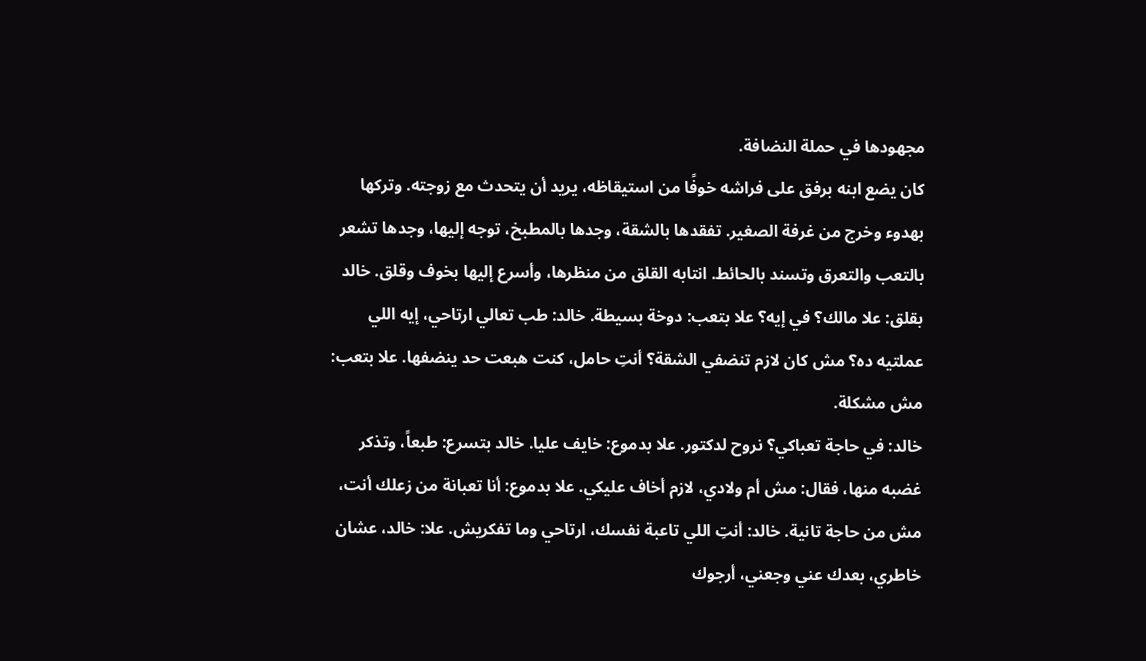مجهودها في حملة النضافة.
كان يضع ابنه برفق على فراشه خوفًا من استيقاظه، يريد أن يتحدث مع زوجته. وتركها بهدوء وخرج من غرفة الصغير. تفقدها بالشقة، وجدها بالمطبخ، توجه إليها، وجدها تشعر بالتعب والتعرق وتسند بالحائط. انتابه القلق من منظرها، وأسرع إليها بخوف وقلق. خالد بقلق: علا مالك؟ في إيه؟ علا بتعب: دوخة بسيطة. خالد: طب تعالي ارتاحي، إيه اللي عملتيه ده؟ مش كان لازم تنضفي الشقة؟ أنتِ حامل، كنت هبعت حد ينضفها. علا بتعب: مش مشكلة.
خالد: في حاجة تعباكي؟ نروح لدكتور. علا بدموع: خايف عليا. خالد بتسرع: طبعاً، وتذكر غضبه منها، فقال: مش أم ولادي، لازم أخاف عليكي. علا بدموع: أنا تعبانة من زعلك أنت، مش من حاجة تانية. خالد: أنتِ اللي تاعبة نفسك، ارتاحي وما تفكريش. علا: خالد، عشان خاطري، بعدك عني وجعني، أرجوك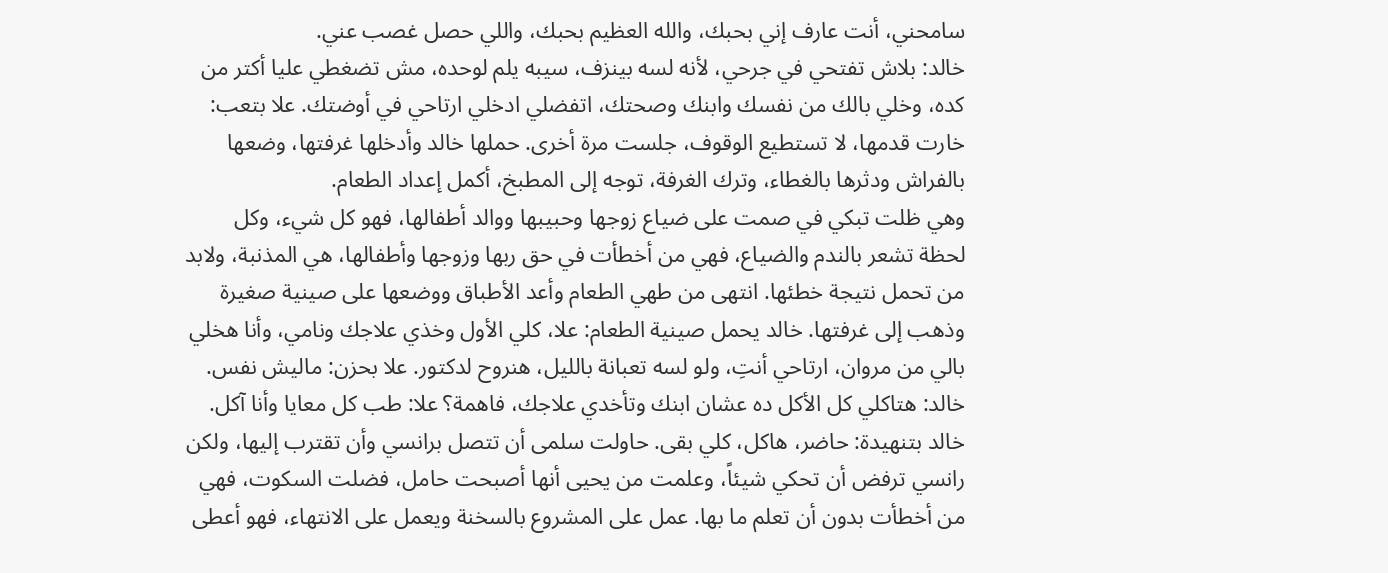سامحني، أنت عارف إني بحبك، والله العظيم بحبك، واللي حصل غصب عني.
خالد: بلاش تفتحي في جرحي، لأنه لسه بينزف، سيبه يلم لوحده، مش تضغطي عليا أكتر من كده، وخلي بالك من نفسك وابنك وصحتك، اتفضلي ادخلي ارتاحي في أوضتك. علا بتعب: خارت قدمها، لا تستطيع الوقوف، جلست مرة أخرى. حملها خالد وأدخلها غرفتها، وضعها بالفراش ودثرها بالغطاء، وترك الغرفة، توجه إلى المطبخ، أكمل إعداد الطعام.
وهي ظلت تبكي في صمت على ضياع زوجها وحبيبها ووالد أطفالها، فهو كل شيء، وكل لحظة تشعر بالندم والضياع، فهي من أخطأت في حق ربها وزوجها وأطفالها، هي المذنبة، ولابد من تحمل نتيجة خطئها. انتهى من طهي الطعام وأعد الأطباق ووضعها على صينية صغيرة وذهب إلى غرفتها. خالد يحمل صينية الطعام: علا، كلي الأول وخذي علاجك ونامي، وأنا هخلي بالي من مروان، ارتاحي أنتِ، ولو لسه تعبانة بالليل، هنروح لدكتور. علا بحزن: ماليش نفس.
خالد: هتاكلي كل الأكل ده عشان ابنك وتأخدي علاجك، فاهمة؟ علا: طب كل معايا وأنا آكل. خالد بتنهيدة: حاضر، هاكل، كلي بقى. حاولت سلمى أن تتصل برانسي وأن تقترب إليها، ولكن رانسي ترفض أن تحكي شيئاً، وعلمت من يحيى أنها أصبحت حامل، فضلت السكوت، فهي من أخطأت بدون أن تعلم ما بها. عمل على المشروع بالسخنة ويعمل على الانتهاء، فهو أعطى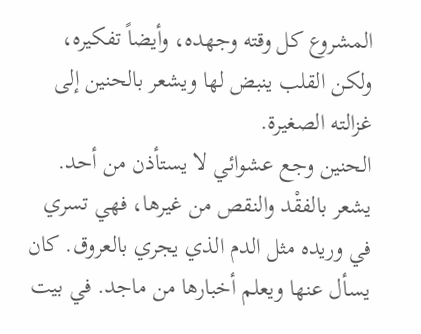المشروع كل وقته وجهده، وأيضاً تفكيره، ولكن القلب ينبض لها ويشعر بالحنين إلى غزالته الصغيرة.
الحنين وجع عشوائي لا يستأذن من أحد. يشعر بالفقْد والنقص من غيرها، فهي تسري في وريده مثل الدم الذي يجري بالعروق. كان يسأل عنها ويعلم أخبارها من ماجد. في بيت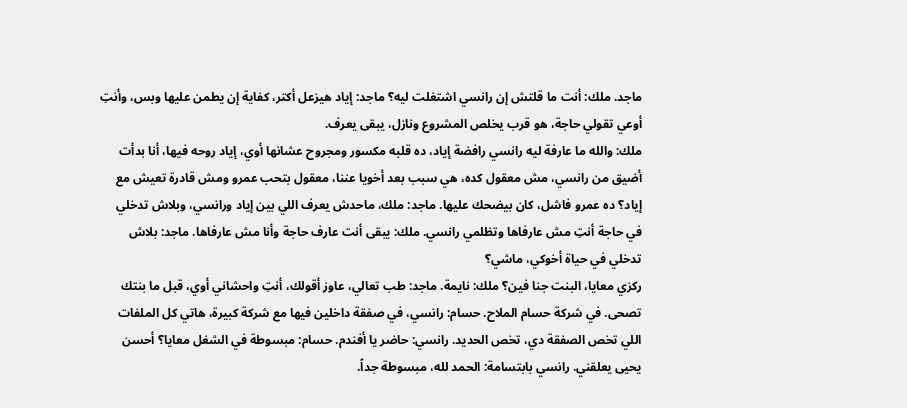ماجد. ملك: أنت ما قلتش إن رانسي اشتغلت ليه؟ ماجد: إياد هيزعل أكتر، كفاية إن يطمن عليها وبس، وأنتِ أوعي تقولي حاجة، هو قرب يخلص المشروع ونازل، يبقى يعرف.
ملك: والله ما عارفة ليه رانسي رافضة إياد، ده قلبه مكسور ومجروح عشانها أوي، إياد روحه فيها، أنا بدأت أضيق من رانسي، مش معقول كده، هي سبب بعد أخويا عننا، معقول بتحب عمرو ومش قادرة تعيش مع إياد؟ ده عمرو فاشل، كان بيضحك عليها. ماجد: ملك، ماحدش يعرف اللي بين إياد ورانسي، وبلاش تدخلي في حاجة أنتِ مش عارفاها وتظلمي رانسي. ملك: يبقى أنت عارف حاجة وأنا مش عارفاها. ماجد: بلاش تدخلي في حياة أخوكي، ماشي؟
ركزي معايا، البنت جنا فين؟ ملك: نايمة. ماجد: طب تعالي، عاوز أقولك، أنتِ واحشاني أوي، قبل ما بنتك تصحى. في شركة حسام الملاح. حسام: رانسي، في صفقة داخلين فيها مع شركة كبيرة، هاتي كل الملفات اللي تخص الصفقة دي، تخص الحديد. رانسي: حاضر يا أفندم. حسام: مبسوطة في الشغل معايا؟ أحسن يحيى يعلقني. رانسي بابتسامة: الحمد لله، مبسوطة جداً.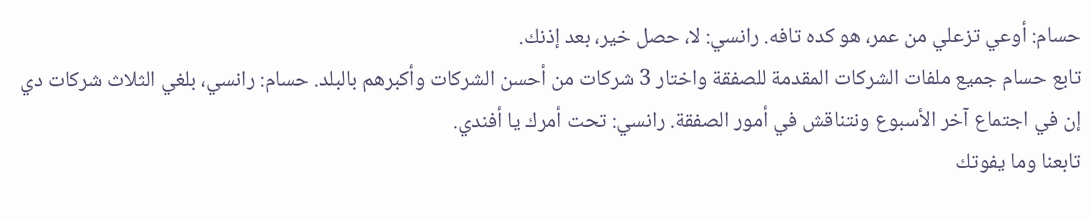حسام: أوعي تزعلي من عمر، هو كده تافه. رانسي: لا، حصل خير، بعد إذنك.
تابع حسام جميع ملفات الشركات المقدمة للصفقة واختار 3 شركات من أحسن الشركات وأكبرهم بالبلد. حسام: رانسي، بلغي الثلاث شركات دي إن في اجتماع آخر الأسبوع ونتناقش في أمور الصفقة. رانسي: تحت أمرك يا أفندي.
تابعنا وما يفوتك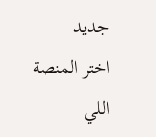جديد
اختر المنصة اللي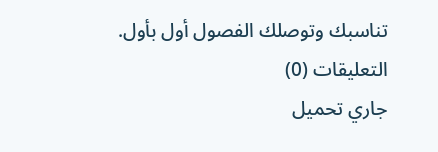تناسبك وتوصلك الفصول أول بأول.
التعليقات (0)
جاري تحميل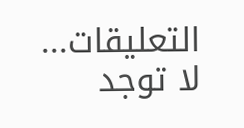التعليقات...
لا توجد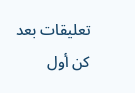تعليقات بعد
كن أول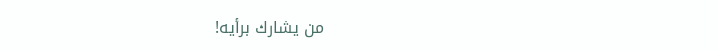من يشارك برأيه!